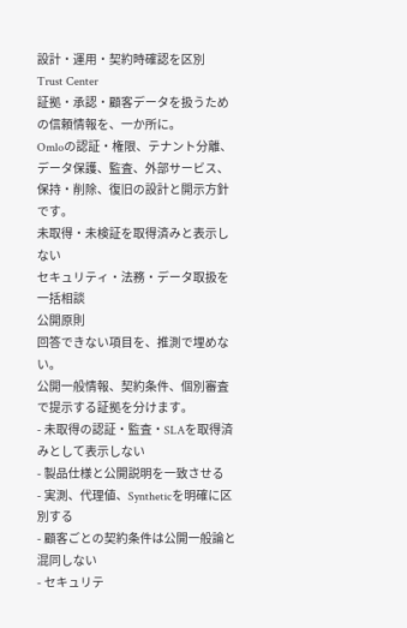設計・運用・契約時確認を区別
Trust Center
証拠・承認・顧客データを扱うための信頼情報を、一か所に。
Omloの認証・権限、テナント分離、データ保護、監査、外部サービス、保持・削除、復旧の設計と開示方針です。
未取得・未検証を取得済みと表示しない
セキュリティ・法務・データ取扱を一括相談
公開原則
回答できない項目を、推測で埋めない。
公開一般情報、契約条件、個別審査で提示する証拠を分けます。
- 未取得の認証・監査・SLAを取得済みとして表示しない
- 製品仕様と公開説明を一致させる
- 実測、代理値、Syntheticを明確に区別する
- 顧客ごとの契約条件は公開一般論と混同しない
- セキュリテ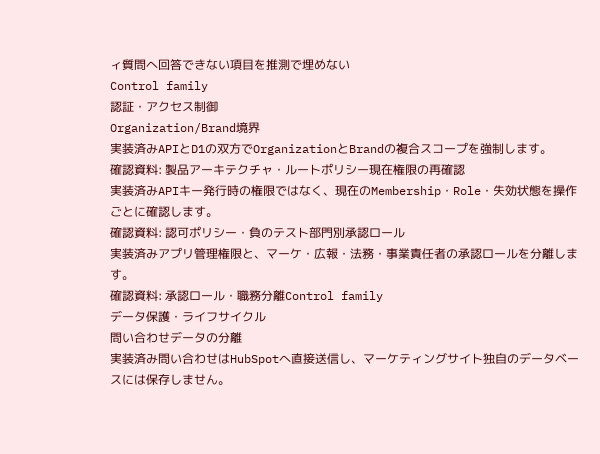ィ質問へ回答できない項目を推測で埋めない
Control family
認証・アクセス制御
Organization/Brand境界
実装済みAPIとD1の双方でOrganizationとBrandの複合スコープを強制します。
確認資料: 製品アーキテクチャ・ルートポリシー現在権限の再確認
実装済みAPIキー発行時の権限ではなく、現在のMembership・Role・失効状態を操作ごとに確認します。
確認資料: 認可ポリシー・負のテスト部門別承認ロール
実装済みアプリ管理権限と、マーケ・広報・法務・事業責任者の承認ロールを分離します。
確認資料: 承認ロール・職務分離Control family
データ保護・ライフサイクル
問い合わせデータの分離
実装済み問い合わせはHubSpotへ直接送信し、マーケティングサイト独自のデータベースには保存しません。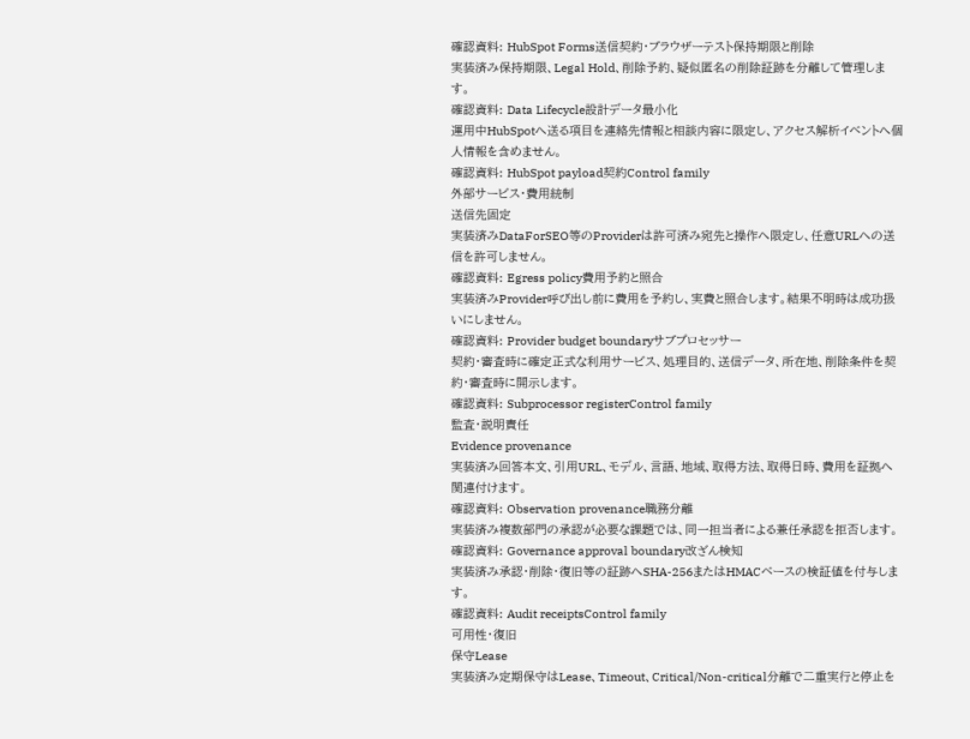確認資料: HubSpot Forms送信契約・ブラウザーテスト保持期限と削除
実装済み保持期限、Legal Hold、削除予約、疑似匿名の削除証跡を分離して管理します。
確認資料: Data Lifecycle設計データ最小化
運用中HubSpotへ送る項目を連絡先情報と相談内容に限定し、アクセス解析イベントへ個人情報を含めません。
確認資料: HubSpot payload契約Control family
外部サービス・費用統制
送信先固定
実装済みDataForSEO等のProviderは許可済み宛先と操作へ限定し、任意URLへの送信を許可しません。
確認資料: Egress policy費用予約と照合
実装済みProvider呼び出し前に費用を予約し、実費と照合します。結果不明時は成功扱いにしません。
確認資料: Provider budget boundaryサブプロセッサー
契約・審査時に確定正式な利用サービス、処理目的、送信データ、所在地、削除条件を契約・審査時に開示します。
確認資料: Subprocessor registerControl family
監査・説明責任
Evidence provenance
実装済み回答本文、引用URL、モデル、言語、地域、取得方法、取得日時、費用を証拠へ関連付けます。
確認資料: Observation provenance職務分離
実装済み複数部門の承認が必要な課題では、同一担当者による兼任承認を拒否します。
確認資料: Governance approval boundary改ざん検知
実装済み承認・削除・復旧等の証跡へSHA-256またはHMACベースの検証値を付与します。
確認資料: Audit receiptsControl family
可用性・復旧
保守Lease
実装済み定期保守はLease、Timeout、Critical/Non-critical分離で二重実行と停止を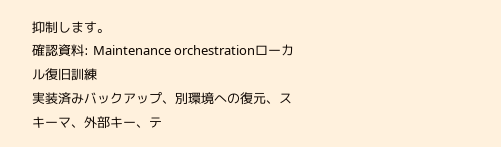抑制します。
確認資料: Maintenance orchestrationローカル復旧訓練
実装済みバックアップ、別環境への復元、スキーマ、外部キー、テ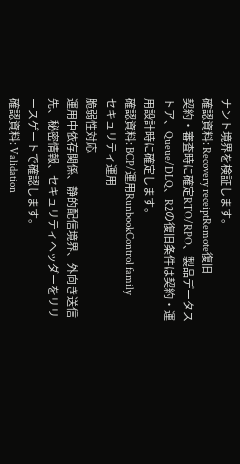ナント境界を検証します。
確認資料: Recovery receiptRemote復旧
契約・審査時に確定RTO/RPO、製品データストア、Queue/DLQ、R2の復旧条件は契約・運用設計時に確定します。
確認資料: BCP/運用RunbookControl family
セキュリティ運用
脆弱性対応
運用中依存関係、静的配信境界、外向き送信先、秘密情報、セキュリティヘッダーをリリースゲートで確認します。
確認資料: Validation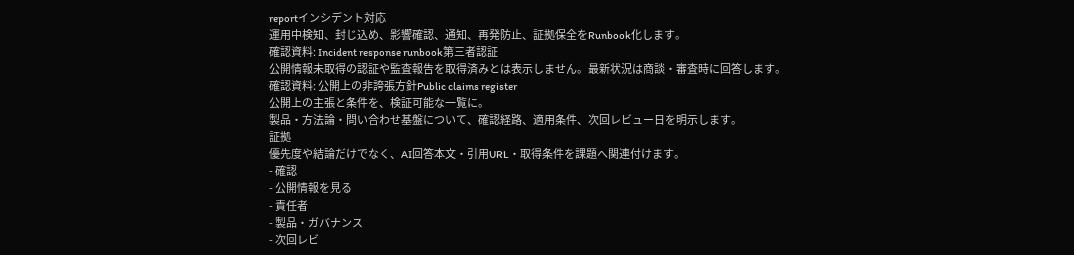reportインシデント対応
運用中検知、封じ込め、影響確認、通知、再発防止、証拠保全をRunbook化します。
確認資料: Incident response runbook第三者認証
公開情報未取得の認証や監査報告を取得済みとは表示しません。最新状況は商談・審査時に回答します。
確認資料: 公開上の非誇張方針Public claims register
公開上の主張と条件を、検証可能な一覧に。
製品・方法論・問い合わせ基盤について、確認経路、適用条件、次回レビュー日を明示します。
証拠
優先度や結論だけでなく、AI回答本文・引用URL・取得条件を課題へ関連付けます。
- 確認
- 公開情報を見る
- 責任者
- 製品・ガバナンス
- 次回レビ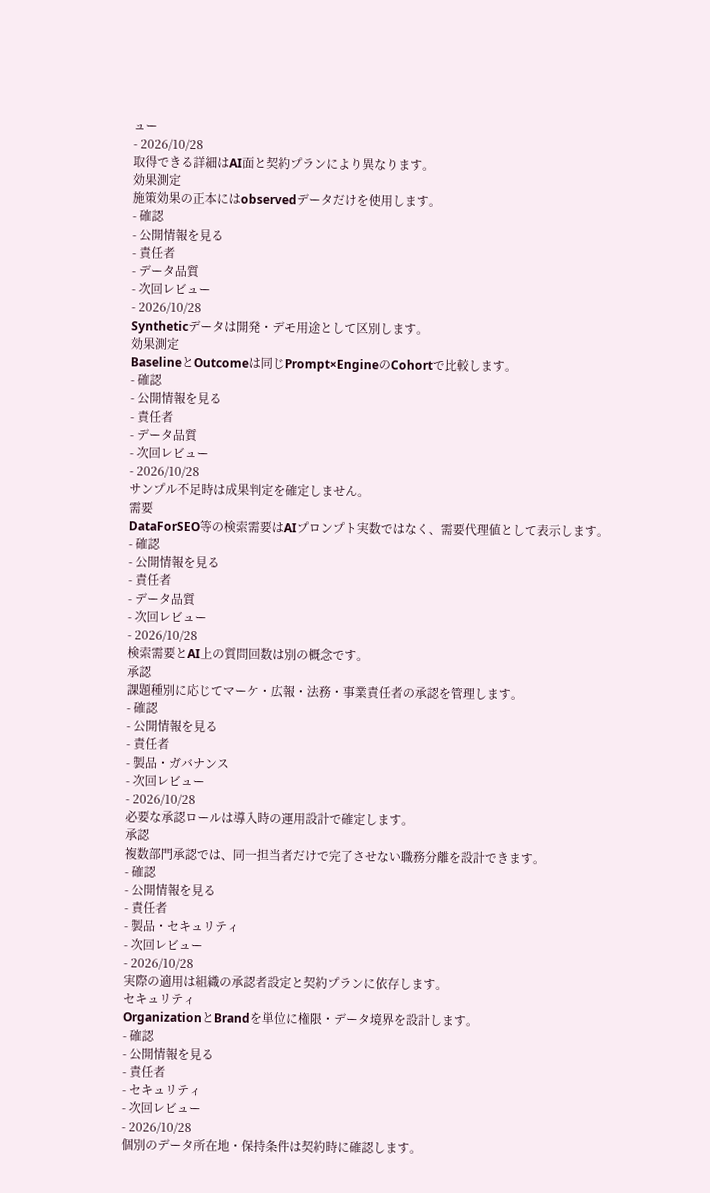ュー
- 2026/10/28
取得できる詳細はAI面と契約プランにより異なります。
効果測定
施策効果の正本にはobservedデータだけを使用します。
- 確認
- 公開情報を見る
- 責任者
- データ品質
- 次回レビュー
- 2026/10/28
Syntheticデータは開発・デモ用途として区別します。
効果測定
BaselineとOutcomeは同じPrompt×EngineのCohortで比較します。
- 確認
- 公開情報を見る
- 責任者
- データ品質
- 次回レビュー
- 2026/10/28
サンプル不足時は成果判定を確定しません。
需要
DataForSEO等の検索需要はAIプロンプト実数ではなく、需要代理値として表示します。
- 確認
- 公開情報を見る
- 責任者
- データ品質
- 次回レビュー
- 2026/10/28
検索需要とAI上の質問回数は別の概念です。
承認
課題種別に応じてマーケ・広報・法務・事業責任者の承認を管理します。
- 確認
- 公開情報を見る
- 責任者
- 製品・ガバナンス
- 次回レビュー
- 2026/10/28
必要な承認ロールは導入時の運用設計で確定します。
承認
複数部門承認では、同一担当者だけで完了させない職務分離を設計できます。
- 確認
- 公開情報を見る
- 責任者
- 製品・セキュリティ
- 次回レビュー
- 2026/10/28
実際の適用は組織の承認者設定と契約プランに依存します。
セキュリティ
OrganizationとBrandを単位に権限・データ境界を設計します。
- 確認
- 公開情報を見る
- 責任者
- セキュリティ
- 次回レビュー
- 2026/10/28
個別のデータ所在地・保持条件は契約時に確認します。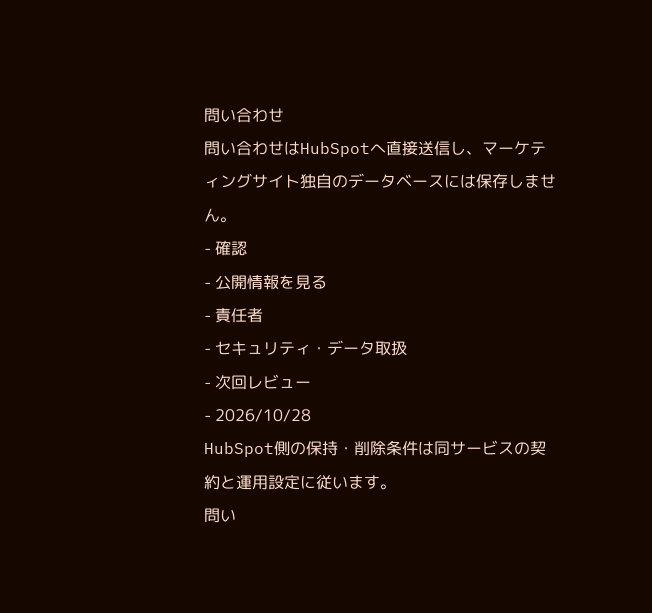問い合わせ
問い合わせはHubSpotへ直接送信し、マーケティングサイト独自のデータベースには保存しません。
- 確認
- 公開情報を見る
- 責任者
- セキュリティ・データ取扱
- 次回レビュー
- 2026/10/28
HubSpot側の保持・削除条件は同サービスの契約と運用設定に従います。
問い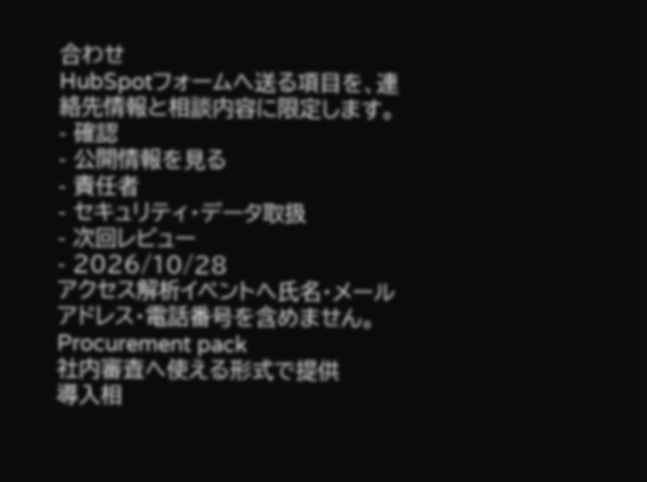合わせ
HubSpotフォームへ送る項目を、連絡先情報と相談内容に限定します。
- 確認
- 公開情報を見る
- 責任者
- セキュリティ・データ取扱
- 次回レビュー
- 2026/10/28
アクセス解析イベントへ氏名・メールアドレス・電話番号を含めません。
Procurement pack
社内審査へ使える形式で提供
導入相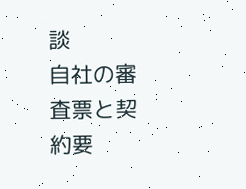談
自社の審査票と契約要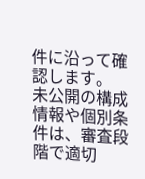件に沿って確認します。
未公開の構成情報や個別条件は、審査段階で適切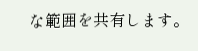な範囲を共有します。